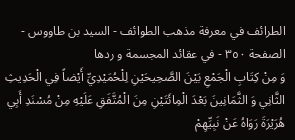الطرائف في معرفة مذهب الطوائف - السيد بن طاووس - الصفحة ٣٥٠ - في عقائد المجسمة و ردها
وَ مِنْ كِتَابِ الْجَمْعِ بَيْنَ الصَّحِيحَيْنِ لِلْحُمَيْدِيِّ أَيْضاً فِي الْحَدِيثِ الثَّانِي وَ الثَّمَانِينَ بَعْدَ الْمِائَتَيْنِ مِنَ الْمُتَّفَقِ عَلَيْهِ مِنْ مُسْنَدِ أَبِي هُرَيْرَةَ رَوَاهُ عَنْ نَبِيِّهِمْ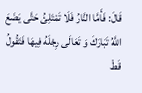قَالَ: فَأَمَّا النَّارُ فَلَا تَمْتَلِئُ حَتَّى يَضَعَ اللَّهُ تَبَارَكَ وَ تَعَالَى رِجْلَهُ فِيهَا فَتَقُولُ قَطْ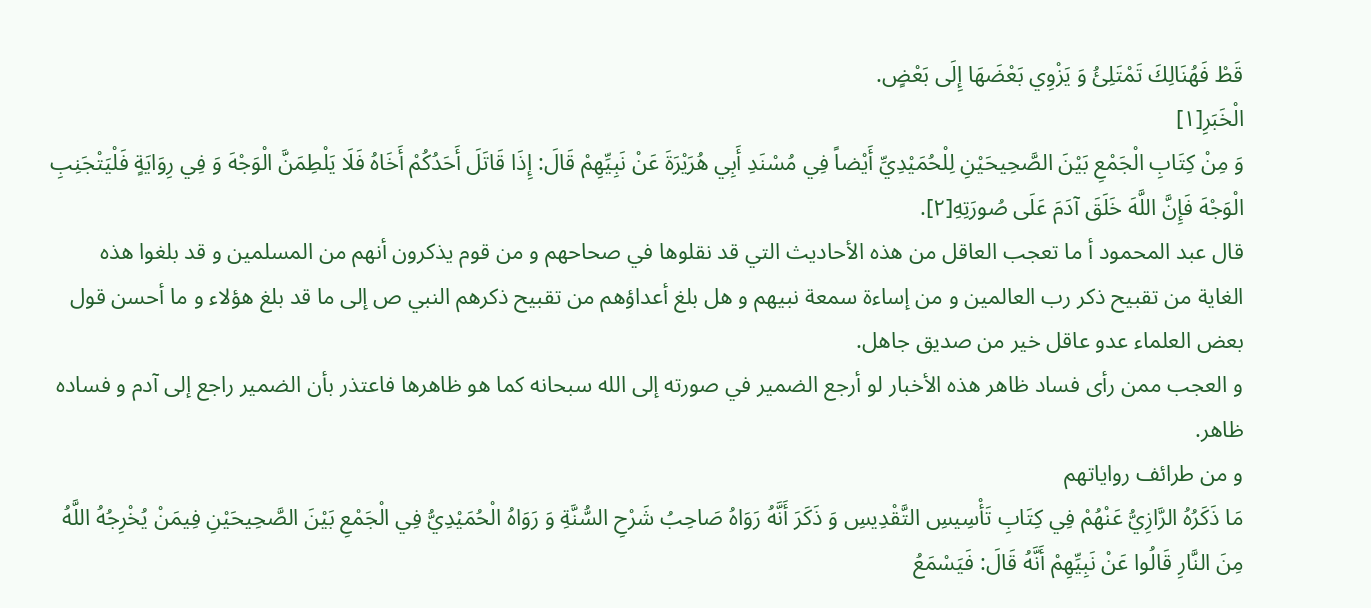قَطْ فَهُنَالِكَ تَمْتَلِئُ وَ يَزْوِي بَعْضَهَا إِلَى بَعْضٍ.
الْخَبَرِ[١]
وَ مِنْ كِتَابِ الْجَمْعِ بَيْنَ الصَّحِيحَيْنِ لِلْحُمَيْدِيِّ أَيْضاً فِي مُسْنَدِ أَبِي هُرَيْرَةَ عَنْ نَبِيِّهِمْ قَالَ: إِذَا قَاتَلَ أَحَدُكُمْ أَخَاهُ فَلَا يَلْطِمَنَّ الْوَجْهَ وَ فِي رِوَايَةٍ فَلْيَتْجَنِبِ الْوَجْهَ فَإِنَّ اللَّهَ خَلَقَ آدَمَ عَلَى صُورَتِهِ[٢].
قال عبد المحمود أ ما تعجب العاقل من هذه الأحاديث التي قد نقلوها في صحاحهم و من قوم يذكرون أنهم من المسلمين و قد بلغوا هذه الغاية من تقبيح ذكر رب العالمين و من إساءة سمعة نبيهم و هل بلغ أعداؤهم من تقبيح ذكرهم النبي ص إلى ما قد بلغ هؤلاء و ما أحسن قول بعض العلماء عدو عاقل خير من صديق جاهل.
و العجب ممن رأى فساد ظاهر هذه الأخبار لو أرجع الضمير في صورته إلى الله سبحانه كما هو ظاهرها فاعتذر بأن الضمير راجع إلى آدم و فساده ظاهر.
و من طرائف رواياتهم
مَا ذَكَرُهُ الرَّازِيُّ عَنْهُمْ فِي كِتَابِ تَأْسِيسِ التَّقْدِيسِ وَ ذَكَرَ أَنَّهُ رَوَاهُ صَاحِبُ شَرْحِ السُّنَّةِ وَ رَوَاهُ الْحُمَيْدِيُّ فِي الْجَمْعِ بَيْنَ الصَّحِيحَيْنِ فِيمَنْ يُخْرِجُهُ اللَّهُ مِنَ النَّارِ قَالُوا عَنْ نَبِيِّهِمْ أَنَّهُ قَالَ: فَيَسْمَعُ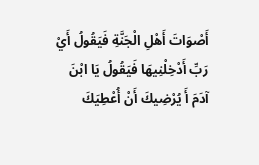أَصْوَاتَ أَهْلِ الْجَنَّةِ فَيَقُولُ أَيْ رَبِّ أَدْخِلْنِيهَا فَيَقُولُ يَا ابْنَ آدَمَ أَ يُرْضِيكَ أَنْ أُعْطِيَكَ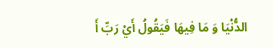الدُّنْيَا وَ مَا فِيهَا فَيَقُولُ أَيْ رَبِّ أَ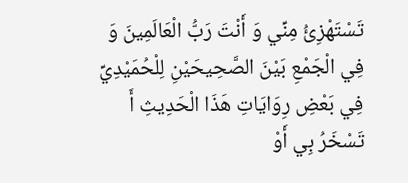تَسْتَهْزِئُ مِنِّي وَ أَنْتَ رَبُّ الْعَالَمِينَ وَ فِي الْجَمْعِ بَيْنَ الصَّحِيحَيْنِ لِلْحُمَيْدِيِّ فِي بَعْضِ رِوَايَاتِ هَذَا الْحَدِيثِ أَ تَسْخَرُ بِي أَوْ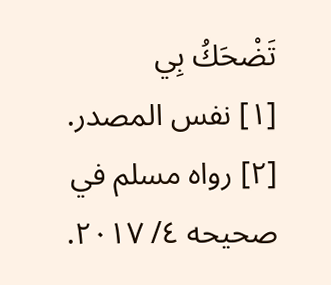تَضْحَكُ بِي
[١] نفس المصدر.
[٢] رواه مسلم في صحيحه ٤/ ٢٠١٧.